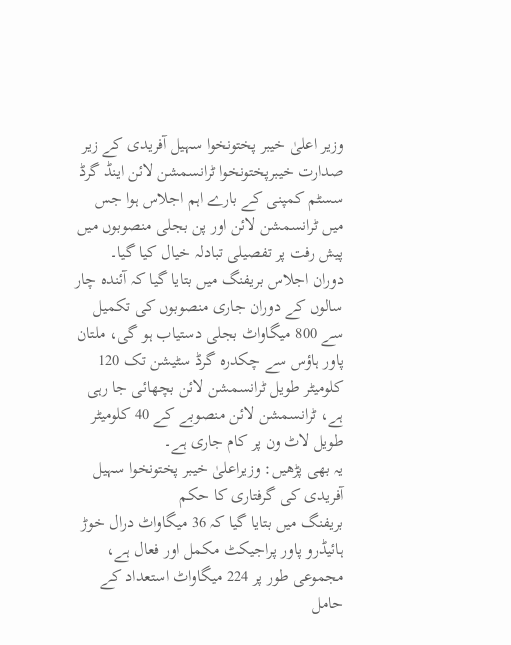وزیر اعلیٰ خیبر پختونخوا سہیل آفریدی کے زیر صدارت خیبرپختونخوا ٹرانسمشن لائن اینڈ گرڈ سسٹم کمپنی کے بارے اہم اجلاس ہوا جس میں ٹرانسمشن لائن اور پن بجلی منصوبوں میں پیش رفت پر تفصیلی تبادلہ خیال کیا گیا۔
دوران اجلاس بریفنگ میں بتایا گیا کہ آئندہ چار سالوں کے دوران جاری منصوبوں کی تکمیل سے 800 میگاواٹ بجلی دستیاب ہو گی، ملتان پاور ہاؤس سے چکدرہ گرڈ سٹیشن تک 120 کلومیٹر طویل ٹرانسمشن لائن بچھائی جا رہی ہے، ٹرانسمشن لائن منصوبے کے 40 کلومیٹر طویل لاٹ ون پر کام جاری ہے۔
یہ بھی پڑھیں: وزیراعلیٰ خیبر پختونخوا سہیل آفریدی کی گرفتاری کا حکم
بریفنگ میں بتایا گیا کہ 36 میگاواٹ درال خوڑ ہائیڈرو پاور پراجیکٹ مکمل اور فعال ہے، مجموعی طور پر 224 میگاواٹ استعداد کے حامل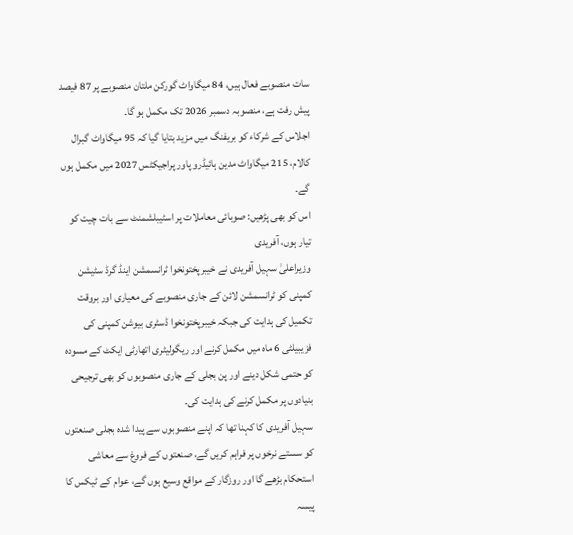سات منصوبے فعال ہیں، 84 میگاواٹ گورکن ملتان منصوبے پر 87 فیصد پیش رفت ہے، منصوبہ دسمبر 2026 تک مکمل ہو گا۔
اجلاس کے شرکاء کو بریفنگ میں مزید بتایا گیا کہ 95 میگاواٹ گبرال کالام، 215 میگاواٹ مدین ہائیڈرو پاور پراجیکٹس 2027 میں مکمل ہوں گے۔
اس کو بھی پڑھیں: صوبائی معاملات پر اسٹیبلشمنٹ سے بات چیت کو تیار ہوں، آفریدی
وزیراعلیٰ سہیل آفریدی نے خیبرپختونخوا ٹرانسمشن اینڈ گرڈ سٹیشن کمپنی کو ٹرانسمشن لائن کے جاری منصوبے کی معیاری اور بروقت تکمیل کی ہدایت کی جبکہ خیبرپختونخوا ڈسٹری بیوشن کمپنی کی فزیبیلٹی 6 ماہ میں مکمل کرنے اور ریگولیٹری اتھارٹی ایکٹ کے مسودہ کو حتمی شکل دینے اور پن بجلی کے جاری منصوبوں کو بھی ترجیحی بنیادوں پر مکمل کرنے کی ہدایت کی۔
سہیل آفریدی کا کہنا تھا کہ اپنے منصوبوں سے پیدا شدہ بجلی صنعتوں کو سستے نرخوں پر فراہم کریں گے، صنعتوں کے فروغ سے معاشی استحکام بڑھے گا اور روزگار کے مواقع وسیع ہوں گے، عوام کے ٹیکس کا پیسہ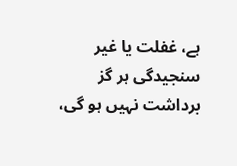ہے، غفلت یا غیر سنجیدگی ہر گز برداشت نہیں ہو گی،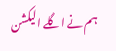ہم نے اگلے الیکشن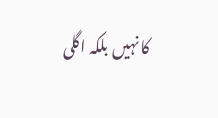کا نہیں بلکہ اگلی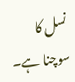نسل کا سوچنا ہے۔